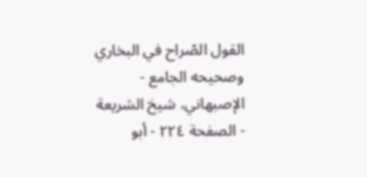القول الصّراح في البخاري وصحيحه الجامع - الإصبهاني، شيخ الشريعة - الصفحة ٢٢٤ - أبو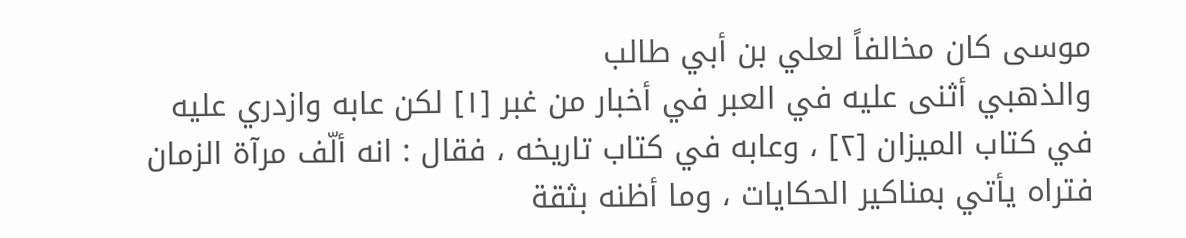موسى كان مخالفاً لعلي بن أبي طالب
والذهبي أثنى عليه في العبر في أخبار من غبر [١] لكن عابه وازدري عليه في كتاب الميزان [٢] ، وعابه في كتاب تاريخه ، فقال : انه ألّف مرآة الزمان فتراه يأتي بمناكير الحكايات ، وما أظنه بثقة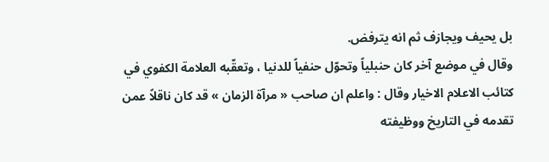بل يحيف ويجازف ثم انه يترفض.
وقال في موضع آخر كان حنبلياً وتحوّل حنفياً للدنيا ، وتعقّبه العلامة الكفوي في كتائب الاعلام الاخيار وقال : واعلم ان صاحب « مرآة الزمان » قد كان ناقلاً عمن تقدمه في التاريخ ووظيفته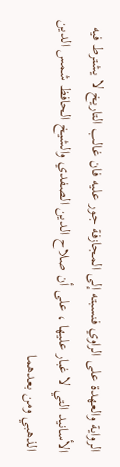الرواية والعهدة على الراوي فنسبته إلى المجازفة جور عليه فان غالب التاريخ لا يشترط فيه الأسانيد التي لا غبار عليها ، على أن صلاح الدين الصفدي والشيخ الحافظ شمس الدين الذهبي ومن بعدهما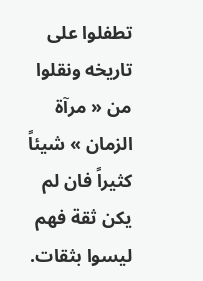تطفلوا على تاريخه ونقلوا من « مرآة الزمان » شيئاً كثيراً فان لم يكن ثقة فهم ليسوا بثقات.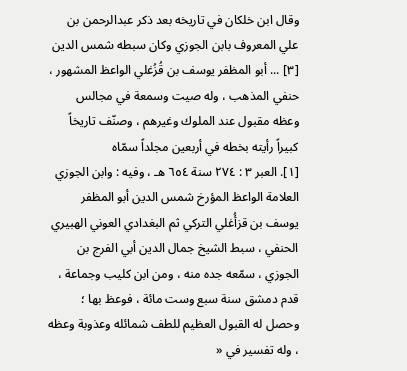وقال ابن خلكان في تاريخه بعد ذكر عبدالرحمن بن علي المعروف بابن الجوزي وكان سبطه شمس الدين [٣] ... أبو المظفر يوسف بن قُزُغلي الواعظ المشهور ، حنفي المذهب ، وله صيت وسمعة في مجالس وعظه مقبول عند الملوك وغيرهم ، وصنّف تاريخاً كبيراً رأيته بخطه في أربعين مجلداً سمّاه
[١]. العبر ٣ : ٢٧٤ سنة ٦٥٤ هـ ، وفيه : وابن الجوزي العلامة الواعظ المؤرخ شمس الدين أبو المظفر يوسف بن قزأُغلي التركي ثم البغدادي العوني الهبيري الحنفي ، سبط الشيخ جمال الدين أبي الفرج بن الجوزي ، سمّعه جده منه ، ومن ابن كليب وجماعة ، قدم دمشق سنة سبع وست مائة ، فوعظ بها ؛ وحصل له القبول العظيم للطف شمائله وعذوبة وعظه ، وله تفسير في «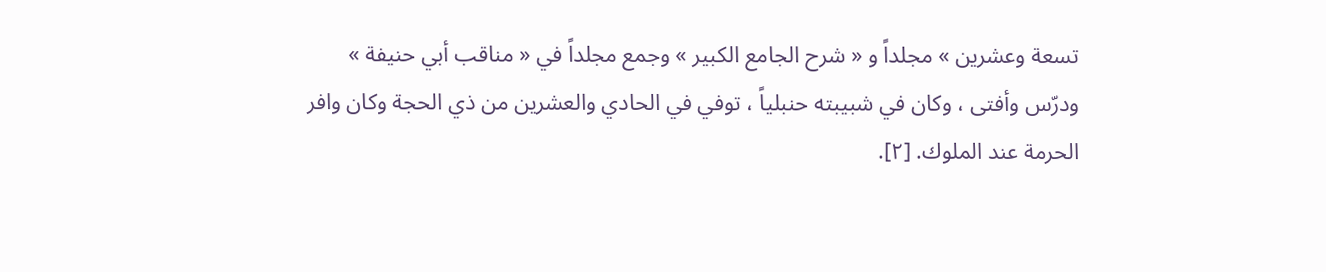تسعة وعشرين » مجلداً و « شرح الجامع الكبير » وجمع مجلداً في « مناقب أبي حنيفة » ودرّس وأفتى ، وكان في شبيبته حنبلياً ، توفي في الحادي والعشرين من ذي الحجة وكان وافر الحرمة عند الملوك. [٢].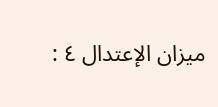ميزان الإعتدال ٤ :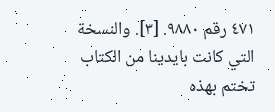٤٧١ رقم ٩٨٨٠. [٣]. والنسخة التي كانت بايدينا من الكتاب تختم بهذه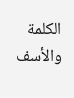الكلمة والأسف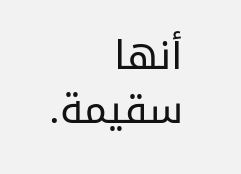أنها سقيمة.